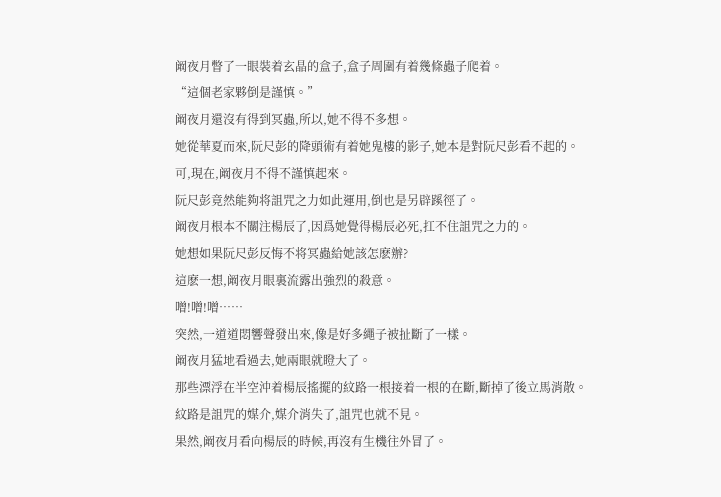阚夜月瞥了一眼裝着玄晶的盒子,盒子周圍有着幾條蟲子爬着。
“這個老家夥倒是謹慎。”
阚夜月還沒有得到冥蟲,所以,她不得不多想。
她從華夏而來,阮尺彭的降頭術有着她鬼樓的影子,她本是對阮尺彭看不起的。
可,現在,阚夜月不得不謹慎起來。
阮尺彭竟然能夠将詛咒之力如此運用,倒也是另辟蹊徑了。
阚夜月根本不關注楊辰了,因爲她覺得楊辰必死,扛不住詛咒之力的。
她想如果阮尺彭反悔不将冥蟲給她該怎麽辦?
這麽一想,阚夜月眼裏流露出強烈的殺意。
噌!噌!噌……
突然,一道道悶響聲發出來,像是好多繩子被扯斷了一樣。
阚夜月猛地看過去,她兩眼就瞪大了。
那些漂浮在半空沖着楊辰搖擺的紋路一根接着一根的在斷,斷掉了後立馬消散。
紋路是詛咒的媒介,媒介消失了,詛咒也就不見。
果然,阚夜月看向楊辰的時候,再沒有生機往外冒了。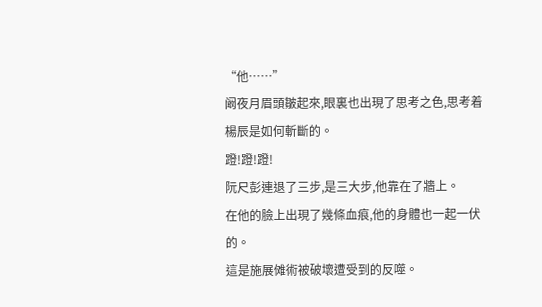“他……”
阚夜月眉頭皺起來,眼裏也出現了思考之色,思考着楊辰是如何斬斷的。
蹬!蹬!蹬!
阮尺彭連退了三步,是三大步,他靠在了牆上。
在他的臉上出現了幾條血痕,他的身體也一起一伏的。
這是施展傩術被破壞遭受到的反噬。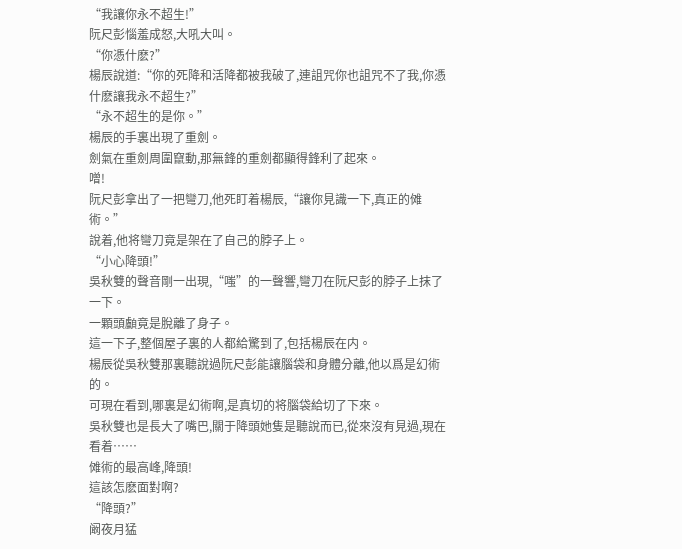“我讓你永不超生!”
阮尺彭惱羞成怒,大吼大叫。
“你憑什麽?”
楊辰說道:“你的死降和活降都被我破了,連詛咒你也詛咒不了我,你憑什麽讓我永不超生?”
“永不超生的是你。”
楊辰的手裏出現了重劍。
劍氣在重劍周圍竄動,那無鋒的重劍都顯得鋒利了起來。
噌!
阮尺彭拿出了一把彎刀,他死盯着楊辰,“讓你見識一下,真正的傩術。”
說着,他将彎刀竟是架在了自己的脖子上。
“小心降頭!”
吳秋雙的聲音剛一出現,“嗤”的一聲響,彎刀在阮尺彭的脖子上抹了一下。
一顆頭顱竟是脫離了身子。
這一下子,整個屋子裏的人都給驚到了,包括楊辰在内。
楊辰從吳秋雙那裏聽說過阮尺彭能讓腦袋和身體分離,他以爲是幻術的。
可現在看到,哪裏是幻術啊,是真切的将腦袋給切了下來。
吳秋雙也是長大了嘴巴,關于降頭她隻是聽說而已,從來沒有見過,現在看着……
傩術的最高峰,降頭!
這該怎麽面對啊?
“降頭?”
阚夜月猛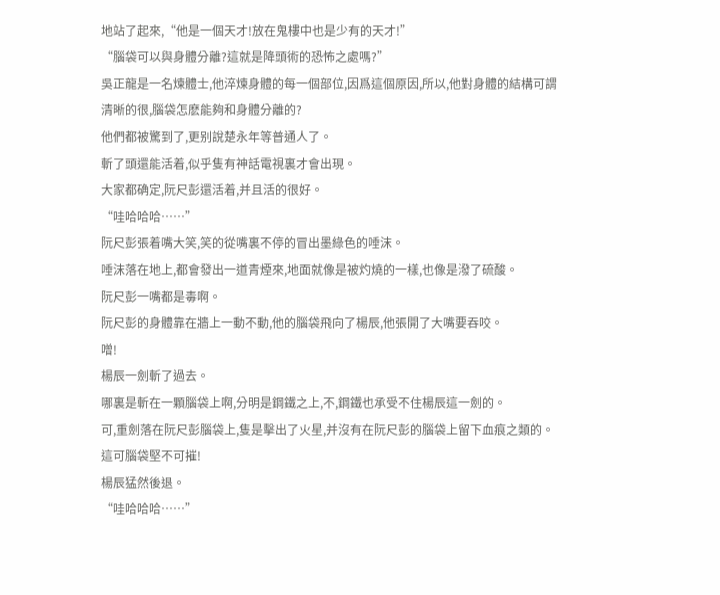地站了起來,“他是一個天才!放在鬼樓中也是少有的天才!”
“腦袋可以與身體分離?這就是降頭術的恐怖之處嗎?”
吳正龍是一名煉體士,他淬煉身體的每一個部位,因爲這個原因,所以,他對身體的結構可謂清晰的很,腦袋怎麽能夠和身體分離的?
他們都被驚到了,更别說楚永年等普通人了。
斬了頭還能活着,似乎隻有神話電視裏才會出現。
大家都确定,阮尺彭還活着,并且活的很好。
“哇哈哈哈……”
阮尺彭張着嘴大笑,笑的從嘴裏不停的冒出墨綠色的唾沫。
唾沫落在地上,都會發出一道青煙來,地面就像是被灼燒的一樣,也像是潑了硫酸。
阮尺彭一嘴都是毒啊。
阮尺彭的身體靠在牆上一動不動,他的腦袋飛向了楊辰,他張開了大嘴要吞咬。
噌!
楊辰一劍斬了過去。
哪裏是斬在一顆腦袋上啊,分明是鋼鐵之上,不,鋼鐵也承受不住楊辰這一劍的。
可,重劍落在阮尺彭腦袋上,隻是擊出了火星,并沒有在阮尺彭的腦袋上留下血痕之類的。
這可腦袋堅不可摧!
楊辰猛然後退。
“哇哈哈哈……”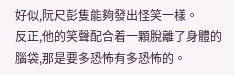好似,阮尺彭隻能夠發出怪笑一樣。
反正,他的笑聲配合着一顆脫離了身體的腦袋,那是要多恐怖有多恐怖的。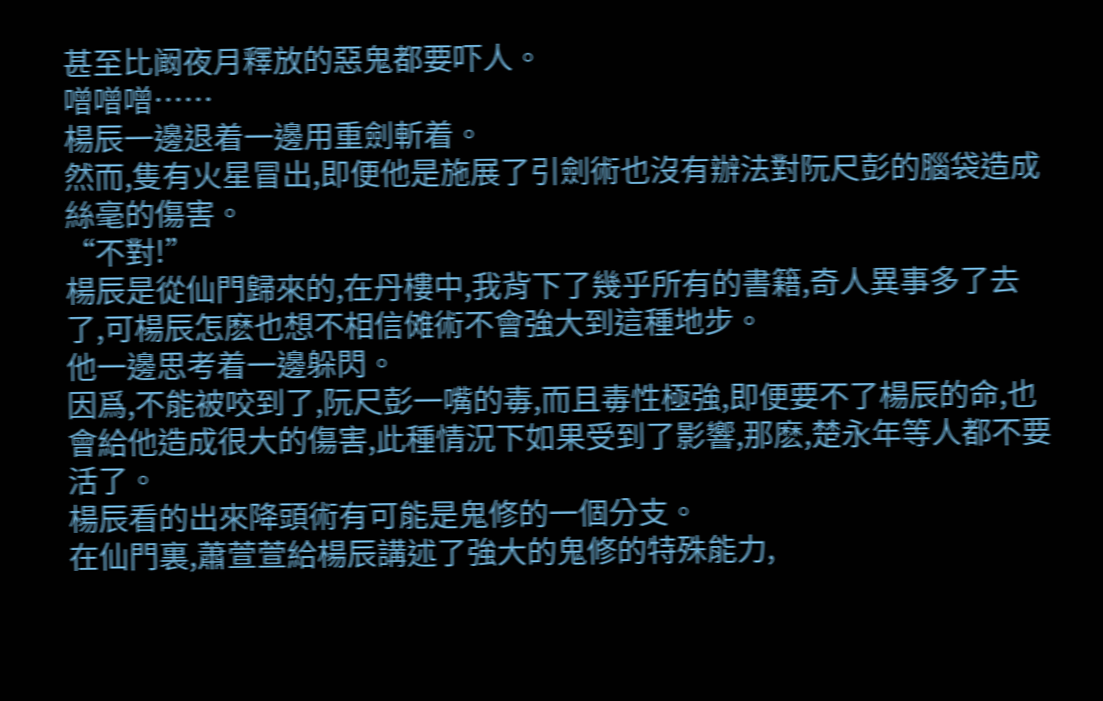甚至比阚夜月釋放的惡鬼都要吓人。
噌噌噌……
楊辰一邊退着一邊用重劍斬着。
然而,隻有火星冒出,即便他是施展了引劍術也沒有辦法對阮尺彭的腦袋造成絲毫的傷害。
“不對!”
楊辰是從仙門歸來的,在丹樓中,我背下了幾乎所有的書籍,奇人異事多了去了,可楊辰怎麽也想不相信傩術不會強大到這種地步。
他一邊思考着一邊躲閃。
因爲,不能被咬到了,阮尺彭一嘴的毒,而且毒性極強,即便要不了楊辰的命,也會給他造成很大的傷害,此種情況下如果受到了影響,那麽,楚永年等人都不要活了。
楊辰看的出來降頭術有可能是鬼修的一個分支。
在仙門裏,蕭萱萱給楊辰講述了強大的鬼修的特殊能力,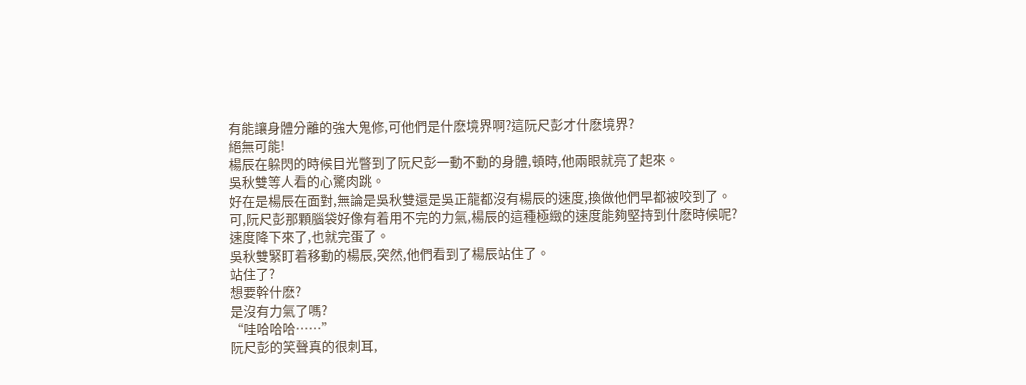有能讓身體分離的強大鬼修,可他們是什麽境界啊?這阮尺彭才什麽境界?
絕無可能!
楊辰在躲閃的時候目光瞥到了阮尺彭一動不動的身體,頓時,他兩眼就亮了起來。
吳秋雙等人看的心驚肉跳。
好在是楊辰在面對,無論是吳秋雙還是吳正龍都沒有楊辰的速度,換做他們早都被咬到了。
可,阮尺彭那顆腦袋好像有着用不完的力氣,楊辰的這種極緻的速度能夠堅持到什麽時候呢?
速度降下來了,也就完蛋了。
吳秋雙緊盯着移動的楊辰,突然,他們看到了楊辰站住了。
站住了?
想要幹什麽?
是沒有力氣了嗎?
“哇哈哈哈……”
阮尺彭的笑聲真的很刺耳,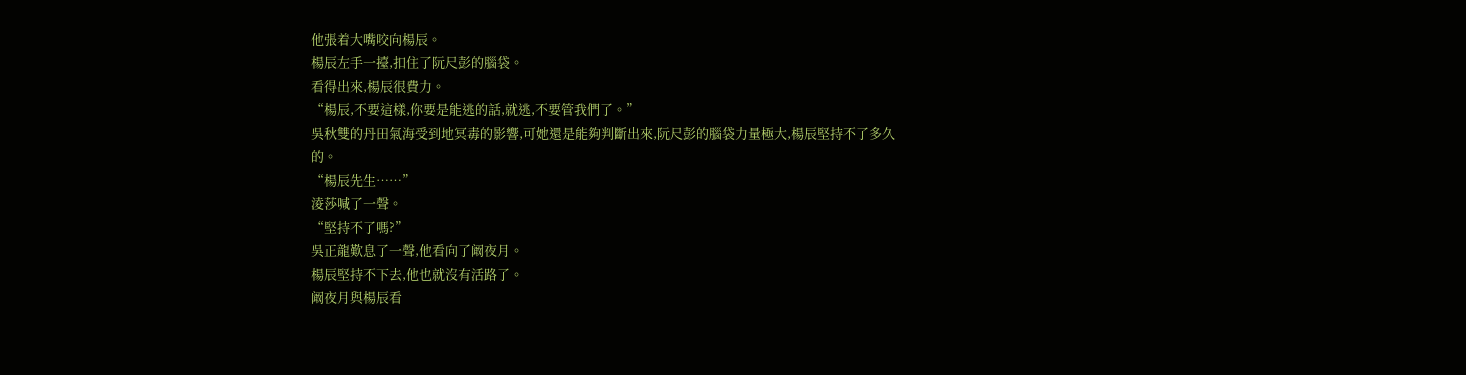他張着大嘴咬向楊辰。
楊辰左手一擡,扣住了阮尺彭的腦袋。
看得出來,楊辰很費力。
“楊辰,不要這樣,你要是能逃的話,就逃,不要管我們了。”
吳秋雙的丹田氣海受到地冥毒的影響,可她還是能夠判斷出來,阮尺彭的腦袋力量極大,楊辰堅持不了多久的。
“楊辰先生……”
淩莎喊了一聲。
“堅持不了嗎?”
吳正龍歎息了一聲,他看向了阚夜月。
楊辰堅持不下去,他也就沒有活路了。
阚夜月與楊辰看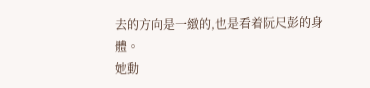去的方向是一緻的,也是看着阮尺彭的身體。
她動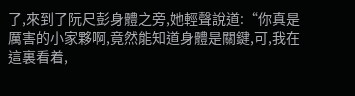了,來到了阮尺彭身體之旁,她輕聲說道:“你真是厲害的小家夥啊,竟然能知道身體是關鍵,可,我在這裏看着,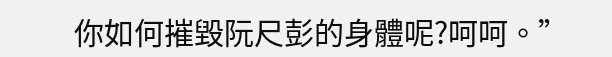你如何摧毀阮尺彭的身體呢?呵呵。”